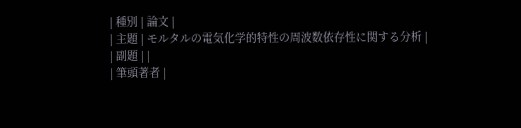| 種別 | 論文 |
| 主題 | モルタルの電気化学的特性の周波数依存性に関する分析 |
| 副題 | |
| 筆頭著者 |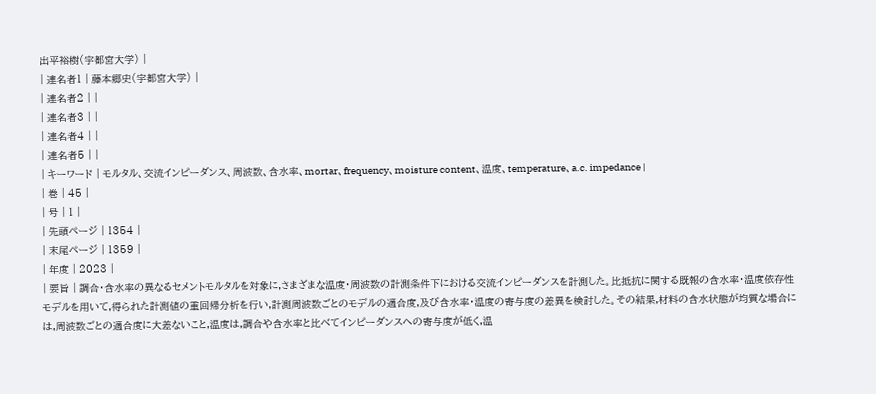出平裕樹(宇都宮大学) |
| 連名者1 | 藤本郷史(宇都宮大学) |
| 連名者2 | |
| 連名者3 | |
| 連名者4 | |
| 連名者5 | |
| キーワード | モルタル、交流インピーダンス、周波数、含水率、mortar、frequency、moisture content、温度、temperature、a.c. impedance |
| 巻 | 45 |
| 号 | 1 |
| 先頭ページ | 1354 |
| 末尾ページ | 1359 |
| 年度 | 2023 |
| 要旨 | 調合・含水率の異なるセメントモルタルを対象に,さまざまな温度・周波数の計測条件下における交流インピーダンスを計測した。比抵抗に関する既報の含水率・温度依存性モデルを用いて,得られた計測値の重回帰分析を行い,計測周波数ごとのモデルの適合度,及び含水率・温度の寄与度の差異を検討した。その結果,材料の含水状態が均質な場合には,周波数ごとの適合度に大差ないこと,温度は,調合や含水率と比べてインピーダンスへの寄与度が低く,温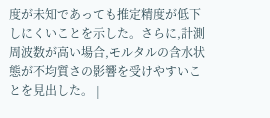度が未知であっても推定精度が低下しにくいことを示した。さらに,計測周波数が高い場合,モルタルの含水状態が不均質さの影響を受けやすいことを見出した。 |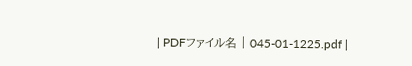| PDFファイル名 | 045-01-1225.pdf |